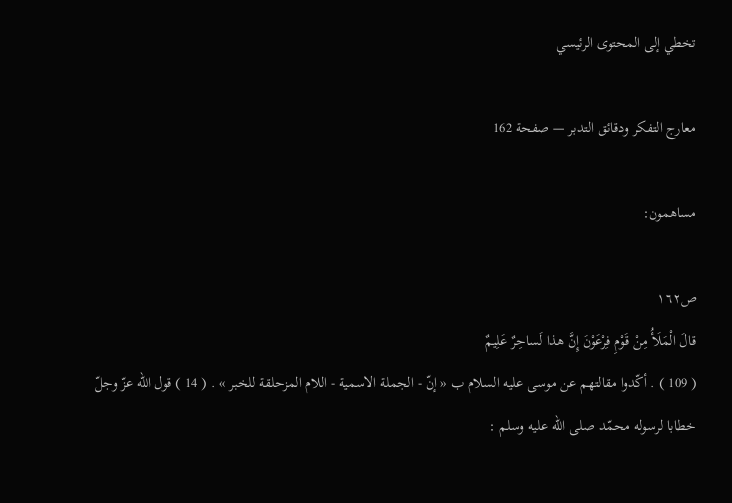تخطي إلى المحتوى الرئيسي

معارج التفكر ودقائق التدبر — صفحة 162

مساهمون:

ص١٦٢
قالَ الْمَلَأُ مِنْ قَوْمِ فِرْعَوْنَ إِنَّ هذا لَساحِرٌ عَلِيمٌ
( 109 ) . أكّدوا مقالتهم عن موسى عليه السلام ب « إنّ - الجملة الاسمية - اللام المزحلقة للخبر » . ( 14 ) قول اللّه عزّ وجلّ خطابا لرسوله محمّد صلى اللّه عليه وسلم :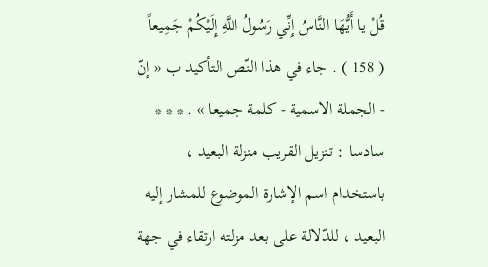قُلْ يا أَيُّهَا النَّاسُ إِنِّي رَسُولُ اللَّهِ إِلَيْكُمْ جَمِيعاً
( 158 ) . جاء في هذا النّص التأكيد ب « إنّ - الجملة الاسمية - كلمة جميعا » . * * * سادسا : تنزيل القريب منزلة البعيد ، باستخدام اسم الإشارة الموضوع للمشار إليه البعيد ، للدّلالة على بعد مزلته ارتقاء في جهة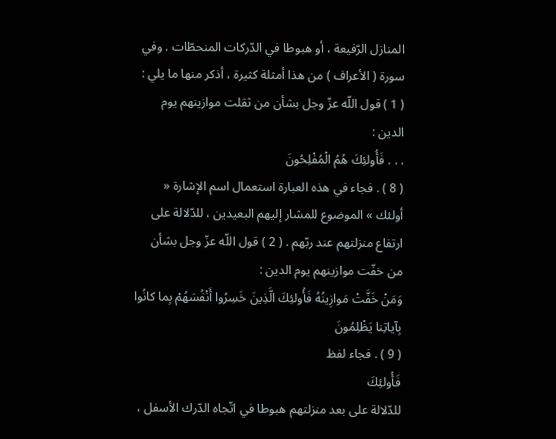المنازل الرّفيعة ، أو هبوطا في الدّركات المنحطّات . وفي سورة ( الأعراف ) من هذا أمثلة كثيرة ، أذكر منها ما يلي : ( 1 ) قول اللّه عزّ وجل بشأن من ثقلت موازينهم يوم الدين :
. . . فَأُولئِكَ هُمُ الْمُفْلِحُونَ
( 8 ) . فجاء في هذه العبارة استعمال اسم الإشارة « أولئك » الموضوع للمشار إليهم البعيدين ، للدّلالة على ارتفاع منزلتهم عند ربّهم . ( 2 ) قول اللّه عزّ وجل بشأن من خفّت موازينهم يوم الدين :
وَمَنْ خَفَّتْ مَوازِينُهُ فَأُولئِكَ الَّذِينَ خَسِرُوا أَنْفُسَهُمْ بِما كانُوا بِآياتِنا يَظْلِمُونَ
( 9 ) . فجاء لفظ
فَأُولئِكَ
للدّلالة على بعد منزلتهم هبوطا في اتّجاه الدّرك الأسفل ،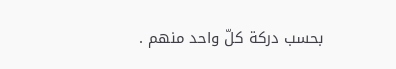بحسب دركة كلّ واحد منهم .